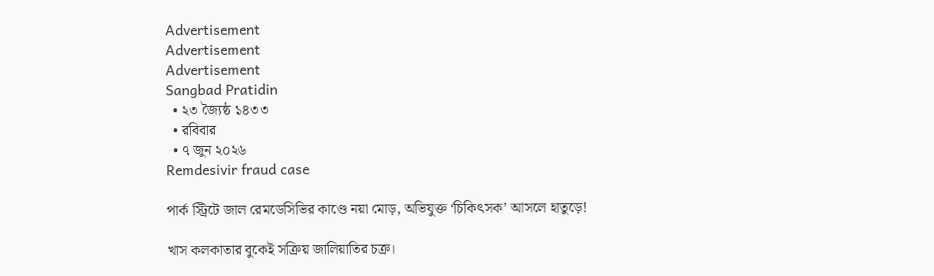Advertisement
Advertisement
Advertisement
Sangbad Pratidin
  • ২৩ জ্যৈষ্ঠ ১৪৩৩
  • রবিবার
  • ৭ জুন ২০২৬
Remdesivir fraud case

পার্ক স্ট্রিটে জাল রেমডেসিভির কাণ্ডে নয়া মোড়, অভিযুক্ত ‘চিকিৎসক’ আসলে হাতুড়ে!

খাস কলকাতার বুকেই সক্রিয় জালিয়াতির চক্র।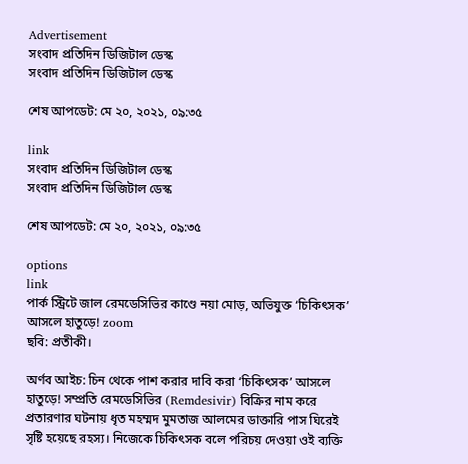Advertisement
সংবাদ প্রতিদিন ডিজিটাল ডেস্ক
সংবাদ প্রতিদিন ডিজিটাল ডেস্ক

শেষ আপডেট: মে ২০, ২০২১, ০৯:৩৫

link
সংবাদ প্রতিদিন ডিজিটাল ডেস্ক
সংবাদ প্রতিদিন ডিজিটাল ডেস্ক

শেষ আপডেট: মে ২০, ২০২১, ০৯:৩৫

options
link
পার্ক স্ট্রিটে জাল রেমডেসিভির কাণ্ডে নয়া মোড়, অভিযুক্ত ‘চিকিৎসক’ আসলে হাতুড়ে! zoom
ছবি: প্রতীকী।

অর্ণব আইচ: চিন থেকে পাশ করার দাবি করা ‘চিকিৎসক’ আসলে হাতুড়ে! সম্প্রতি রেমডেসিভির (Remdesivir) বিক্রির নাম করে প্রতারণার ঘটনায় ধৃত মহম্মদ মুমতাজ আলমের ডাক্তারি পাস ঘিরেই সৃষ্টি হয়েছে রহস্য। নিজেকে চিকিৎসক বলে পরিচয় দেওয়া ওই ব্যক্তি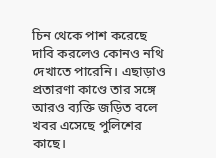চিন থেকে পাশ করেছে দাবি করলেও কোনও নথি দেখাতে পারেনি। এছাড়াও প্রতারণা কাণ্ডে তার সঙ্গে আরও ব্যক্তি জড়িত বলে খবর এসেছে পুলিশের কাছে।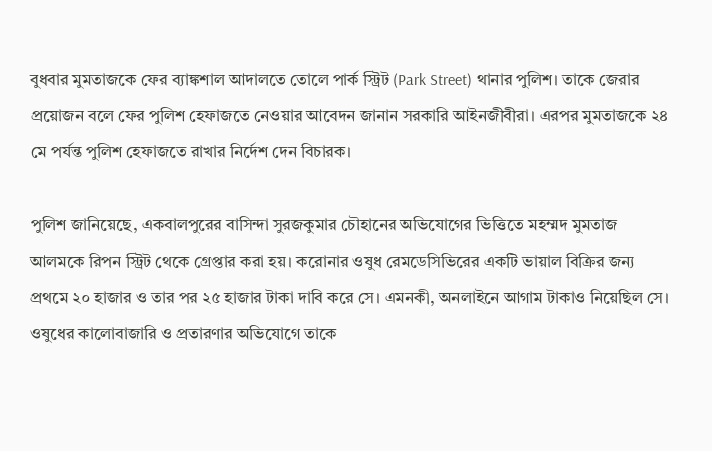বুধবার মুমতাজকে ফের ব্যাঙ্কশাল আদালতে তোলে পার্ক স্ট্রিট (Park Street) থানার পুলিশ। তাকে জেরার প্রয়োজন বলে ফের পুলিশ হেফাজতে নেওয়ার আবেদন জানান সরকারি আইনজীবীরা। এরপর মুমতাজকে ২৪ মে পর্যন্ত পুলিশ হেফাজতে রাখার নির্দেশ দেন বিচারক।

পুলিশ জানিয়েছে, একবালপুরের বাসিন্দা সুরজকুমার চৌহানের অভিযোগের ভিত্তিতে মহম্মদ মুমতাজ আলমকে রিপন স্ট্রিট থেকে গ্রেপ্তার করা হয়। করোনার ওষুধ রেমডেসিভিরের একটি ভায়াল বিক্রির জন্য প্রথমে ২০ হাজার ও তার পর ২৫ হাজার টাকা দাবি করে সে। এমনকী, অনলাইনে আগাম টাকাও নিয়েছিল সে। ওষুধের কালোবাজারি ও প্রতারণার অভিযোগে তাকে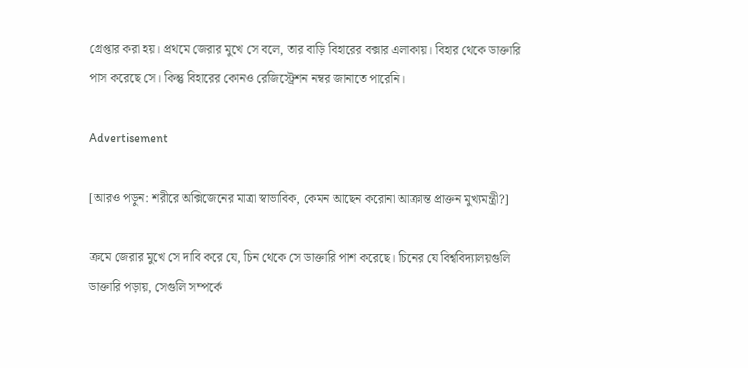গ্রেপ্তার করা হয়। প্রথমে জেরার মুখে সে বলে, তার বাড়ি বিহারের বক্সার এলাকায়। বিহার থেকে ডাক্তারি পাস করেছে সে। কিন্তু বিহারের কোনও রেজিস্ট্রেশন নম্বর জানাতে পারেনি।

Advertisement

[আরও পড়ুন: শরীরে অক্সিজেনের মাত্রা স্বাভাবিক, কেমন আছেন করোনা আক্রান্ত প্রাক্তন মুখ্যমন্ত্রী?]

ক্রমে জেরার মুখে সে দাবি করে যে, চিন থেকে সে ডাক্তারি পাশ করেছে। চিনের যে বিশ্ববিদ্যালয়গুলি ডাক্তারি পড়ায়, সেগুলি সম্পর্কে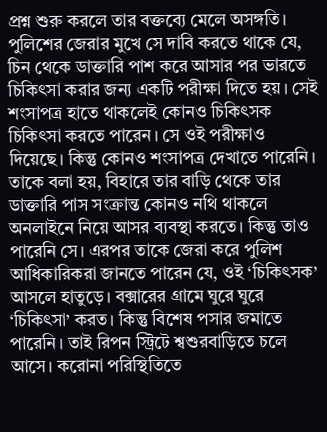প্রশ্ন শুরু করলে তার বক্তব্যে মেলে অসঙ্গতি। পুলিশের জেরার মুখে সে দাবি করতে থাকে যে, চিন থেকে ডাক্তারি পাশ করে আসার পর ভারতে চিকিৎসা করার জন্য একটি পরীক্ষা দিতে হয়। সেই শংসাপত্র হাতে থাকলেই কোনও চিকিৎসক চিকিৎসা করতে পারেন। সে ওই পরীক্ষাও দিয়েছে। কিন্তু কোনও শংসাপত্র দেখাতে পারেনি। তাকে বলা হয়, বিহারে তার বাড়ি থেকে তার ডাক্তারি পাস সংক্রান্ত কোনও নথি থাকলে অনলাইনে নিয়ে আসর ব্যবস্থা করতে। কিন্তু তাও পারেনি সে। এরপর তাকে জেরা করে পুলিশ আধিকারিকরা জানতে পারেন যে, ওই ‘চিকিৎসক’ আসলে হাতুড়ে। বক্সারের গ্রামে ঘুরে ঘুরে ‘চিকিৎসা’ করত। কিন্তু বিশেষ পসার জমাতে পারেনি। তাই রিপন স্ট্রিটে শ্বশুরবাড়িতে চলে আসে। করোনা পরিস্থিতিতে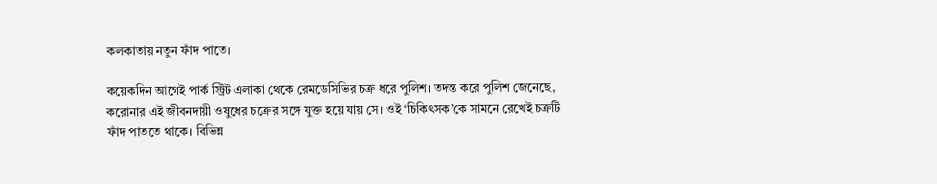কলকাতায় নতুন ফাঁদ পাতে।

কয়েকদিন আগেই পার্ক স্ট্রিট এলাকা থেকে রেমডেসিভির চক্র ধরে পুলিশ। তদন্ত করে পুলিশ জেনেছে, করোনার এই জীবনদায়ী ওষুধের চক্রের সঙ্গে যুক্ত হয়ে যায় সে। ওই ‘চিকিৎসক’কে সামনে রেখেই চক্রটি ফাঁদ পাততে থাকে। বিভিন্ন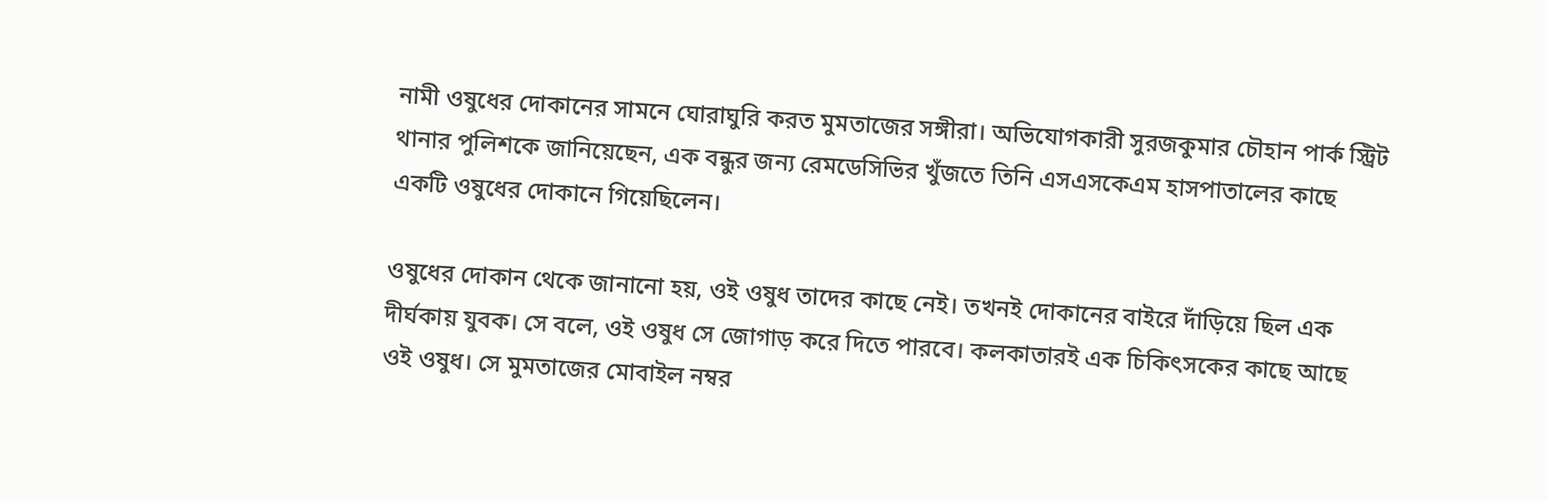নামী ওষুধের দোকানের সামনে ঘোরাঘুরি করত মুমতাজের সঙ্গীরা। অভিযোগকারী সুরজকুমার চৌহান পার্ক স্ট্রিট থানার পুলিশকে জানিয়েছেন, এক বন্ধুর জন্য রেমডেসিভির খুঁজতে তিনি এসএসকেএম হাসপাতালের কাছে একটি ওষুধের দোকানে গিয়েছিলেন।

ওষুধের দোকান থেকে জানানো হয়, ওই ওষুধ তাদের কাছে নেই। তখনই দোকানের বাইরে দাঁড়িয়ে ছিল এক দীর্ঘকায় যুবক। সে বলে, ওই ওষুধ সে জোগাড় করে দিতে পারবে। কলকাতারই এক চিকিৎসকের কাছে আছে ওই ওষুধ। সে মুমতাজের মোবাইল নম্বর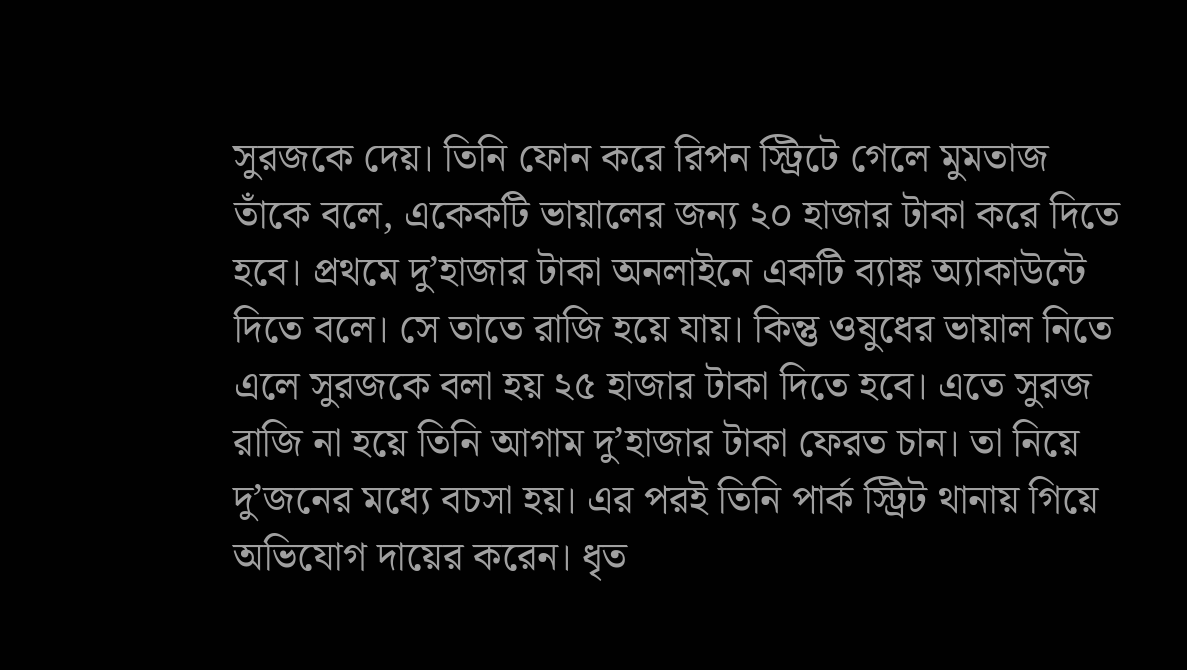সুরজকে দেয়। তিনি ফোন করে রিপন স্ট্রিটে গেলে মুমতাজ তাঁকে বলে, একেকটি ভায়ালের জন্য ২০ হাজার টাকা করে দিতে হবে। প্রথমে দু’হাজার টাকা অনলাইনে একটি ব্যাঙ্ক অ্যাকাউন্টে দিতে বলে। সে তাতে রাজি হয়ে যায়। কিন্তু ওষুধের ভায়াল নিতে এলে সুরজকে বলা হয় ২৫ হাজার টাকা দিতে হবে। এতে সুরজ রাজি না হয়ে তিনি আগাম দু’হাজার টাকা ফেরত চান। তা নিয়ে দু’জনের মধ্যে বচসা হয়। এর পরই তিনি পার্ক স্ট্রিট থানায় গিয়ে অভিযোগ দায়ের করেন। ধৃত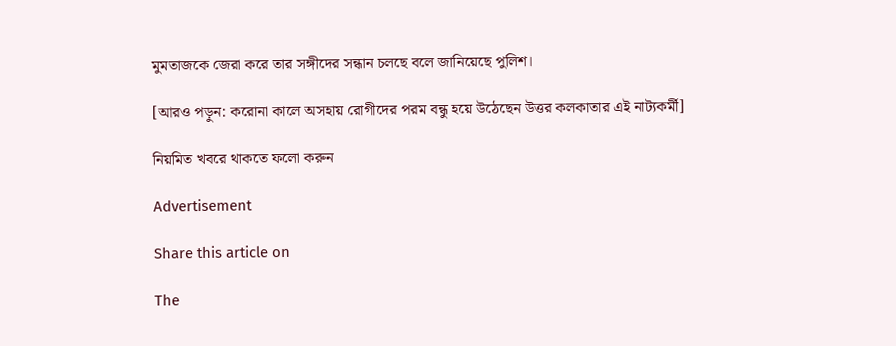মুমতাজকে জেরা করে তার সঙ্গীদের সন্ধান চলছে বলে জানিয়েছে পুলিশ।

[আরও পড়ুন: করোনা কালে অসহায় রোগীদের পরম বন্ধু হয়ে উঠেছেন উত্তর কলকাতার এই নাট্যকর্মী]

নিয়মিত খবরে থাকতে ফলো করুন

Advertisement

Share this article on

The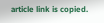article link is copied.